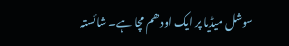سوشل میڈیا پر ایک اودھم مچا ہے۔ شائستہ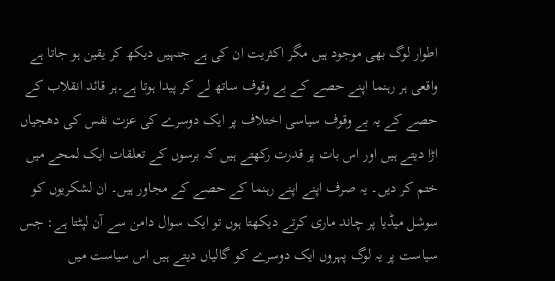اطوار لوگ بھی موجود ہیں مگر اکثریت ان کی ہے جنہیں دیکھ کر یقین ہو جاتا ہے واقعی ہر رہنما اپنے حصے کے بے وقوف ساتھ لے کر پیدا ہوتا ہے۔ہر قائد انقلاب کے حصے کے یہ بے وقوف سیاسی اختلاف پر ایک دوسرے کی عزت نفس کی دھجیاں اڑا دیتے ہیں اور اس بات پر قدرت رکھتے ہیں کہ برسوں کے تعلقات ایک لمحے میں ختم کر دیں۔ یہ صرف اپنے اپنے رہنما کے حصے کے مجاور ہیں۔ ان لشکریوں کو سوشل میڈیا پر چاند ماری کرتے دیکھتا ہوں تو ایک سوال دامن سے آن لپٹتا ہے: جس سیاست پر یہ لوگ پہروں ایک دوسرے کو گالیاں دیتے ہیں اس سیاست میں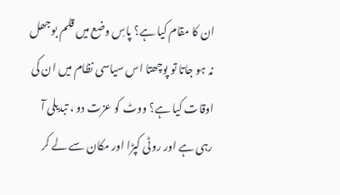ان کا مقام کیا ہے؟ پاسِ وضع میں قلم بوجھل نہ ہو جاتا تو پوچھتا اس سیاسی نظام میں ان کی اوقات کیا ہے؟ ووٹ کو عزت دو ، تبدیلی آ رہی ہے اور روٹی کپڑا اور مکان سے لے کر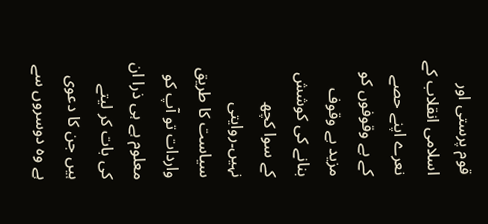قوم پرستی اور اسلامی انقلاب کے نعرے اپنے حصے کے بے وقوفوں کو مزید بے وقوف بنانے کی کوشش کے سوا کچھ نہیں۔روایتی سیاست کا طریق واردات تو آپ کو معلوم ہے ہی ذرا ان کی بات کر لیتے ہیں جن کا دعوی ہے وہ دوسروں سے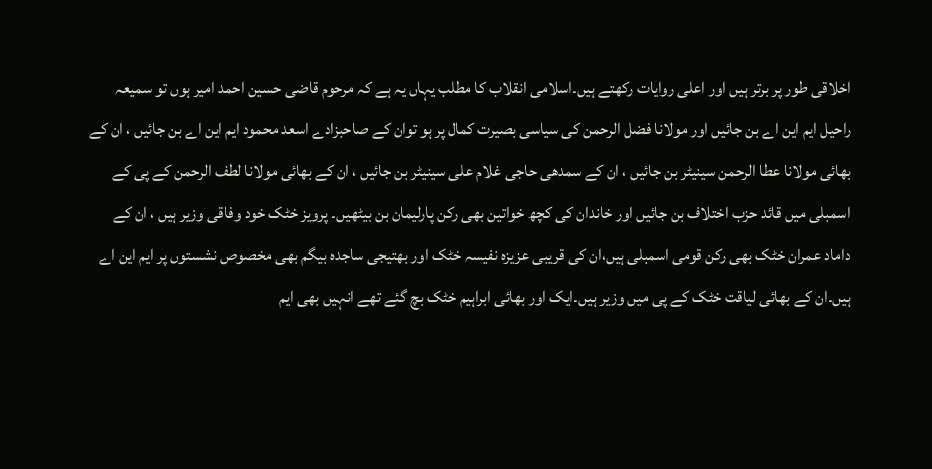اخلاقی طور پر برتر ہیں اور اعلی روایات رکھتے ہیں۔اسلامی انقلاب کا مطلب یہاں یہ ہے کہ مرحوم قاضی حسین احمد امیر ہوں تو سمیعہ راحیل ایم این اے بن جائیں اور مولانا فضل الرحمن کی سیاسی بصیرت کمال پر ہو توان کے صاحبزادے اسعد محمود ایم این اے بن جائیں ، ان کے بھائی مولانا عطا الرحمن سینیٹر بن جائیں ، ان کے سمدھی حاجی غلام علی سینیٹر بن جائیں ، ان کے بھائی مولانا لطف الرحمن کے پی کے اسمبلی میں قائد حزب اختلاف بن جائیں اور خاندان کی کچھ خواتین بھی رکن پارلیمان بن بیٹھیں۔ پرویز خٹک خود وفاقی وزیر ہیں ، ان کے داماد عمران خٹک بھی رکن قومی اسمبلی ہیں،ان کی قریبی عزیزہ نفیسہ خٹک اور بھتیجی ساجدہ بیگم بھی مخصوص نشستوں پر ایم این اے ہیں۔ان کے بھائی لیاقت خٹک کے پی میں وزیر ہیں۔ایک اور بھائی ابراہیم خٹک بچ گئے تھے انہیں بھی ایم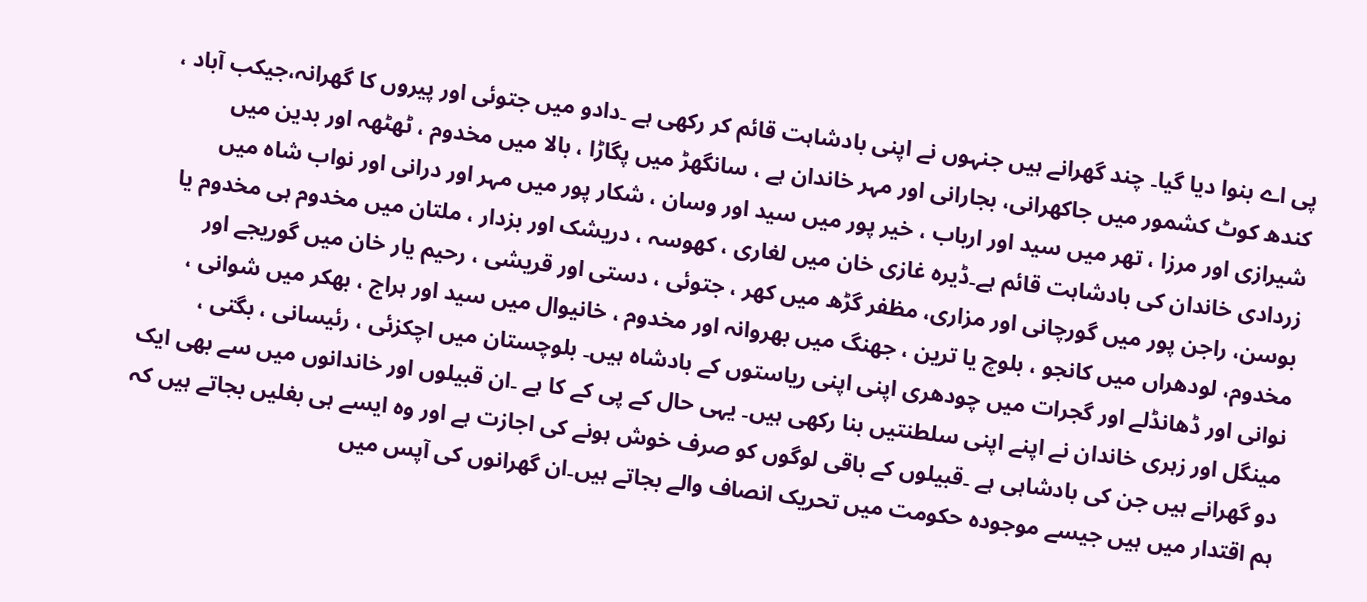پی اے بنوا دیا گیا۔ چند گھرانے ہیں جنہوں نے اپنی بادشاہت قائم کر رکھی ہے ۔دادو میں جتوئی اور پیروں کا گھرانہ،جیکب آباد ، کندھ کوٹ کشمور میں جاکھرانی، بجارانی اور مہر خاندان ہے ، سانگھڑ میں پگاڑا ، بالا میں مخدوم ، ٹھٹھہ اور بدین میں شیرازی اور مرزا ، تھر میں سید اور ارباب ، خیر پور میں سید اور وسان ، شکار پور میں مہر اور درانی اور نواب شاہ میں زردادی خاندان کی بادشاہت قائم ہے۔ڈیرہ غازی خان میں لغاری ، کھوسہ ، دریشک اور بزدار ، ملتان میں مخدوم ہی مخدوم یا بوسن، راجن پور میں گورچانی اور مزاری، مظفر گڑھ میں کھر ، جتوئی ، دستی اور قریشی ، رحیم یار خان میں گوریجے اور مخدوم، لودھراں میں کانجو ، بلوچ یا ترین ، جھنگ میں بھروانہ اور مخدوم ، خانیوال میں سید اور ہراج ، بھکر میں شوانی ، نوانی اور ڈھانڈلے اور گجرات میں چودھری اپنی اپنی ریاستوں کے بادشاہ ہیں۔ بلوچستان میں اچکزئی ، رئیسانی ، بگتی ، مینگل اور زہری خاندان نے اپنے اپنی سلطنتیں بنا رکھی ہیں۔ یہی حال کے پی کے کا ہے ۔ان قبیلوں اور خاندانوں میں سے بھی ایک دو گھرانے ہیں جن کی بادشاہی ہے ۔قبیلوں کے باقی لوگوں کو صرف خوش ہونے کی اجازت ہے اور وہ ایسے ہی بغلیں بجاتے ہیں کہ ہم اقتدار میں ہیں جیسے موجودہ حکومت میں تحریک انصاف والے بجاتے ہیں۔ان گھرانوں کی آپس میں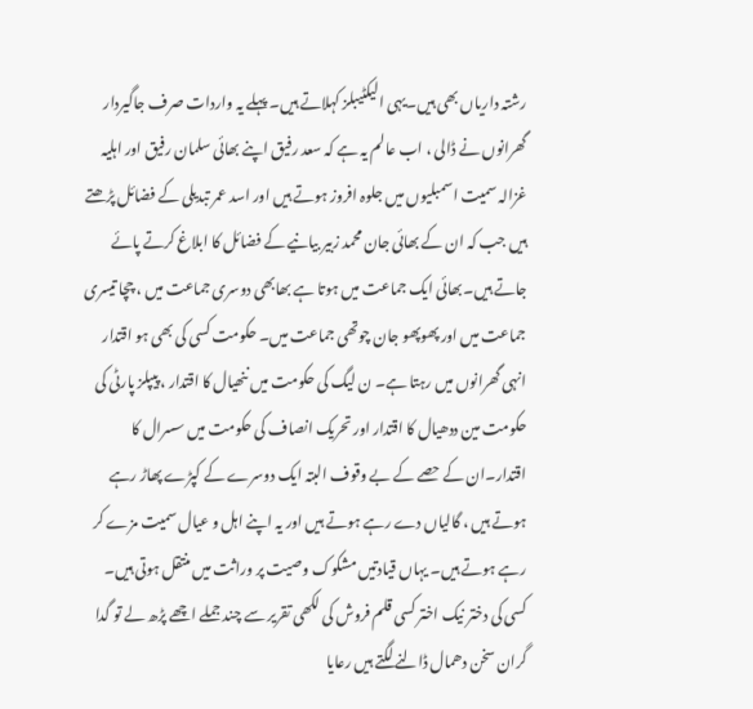رشتہ داریاں بھی ہیں۔یہی الیکٹیبلز کہلاتے ہیں۔ پہلے یہ واردات صرف جاگیردار گھرانوں نے ڈالی ، اب عالم یہ ہے کہ سعد رفیق اپنے بھائی سلمان رفیق اور اہلیہ غزالہ سمیت اسمبلیوں میں جلوہ افروز ہوتے ہیں اور اسد عمر تبدیلی کے فضائل پڑھتے ہیں جب کہ ان کے بھائی جان محمد زبیر بیانیے کے فضائل کا ابلاغ کرتے پائے جاتے ہیں۔بھائی ایک جماعت میں ہوتا ہے بھابھی دوسری جماعت میں ، چچا تیسری جماعت میں اور پھوپھو جان چوتھی جماعت میں۔ حکومت کسی کی بھی ہو اقتدار انہی گھرانوں میں رہتا ہے۔ ن لیگ کی حکومت میں ننھیال کا اقتدار ، پیپلز پارٹی کی حکومت مین ددھیال کا اقتدار اور تحریک انصاف کی حکومت میں سسرال کا اقتدار۔ان کے حصے کے بے وقوف البتہ ایک دوسرے کے کپڑے پھاڑ رہے ہوتے ہیں ، گالیاں دے رہے ہوتے ہیں اور یہ اپنے اہل و عیال سمیت مزے کر رہے ہوتے ہیں۔ یہاں قیادتیں مشکوک وصیت پر وراثت میں منتقل ہوتی ہیں۔ کسی کی دختر نیک اختر کسی قلم فروش کی لکھی تقریر سے چند جملے اچھے پڑھ لے تو گدا گران سخن دھمال ڈالنے لگتے ہیں رعایا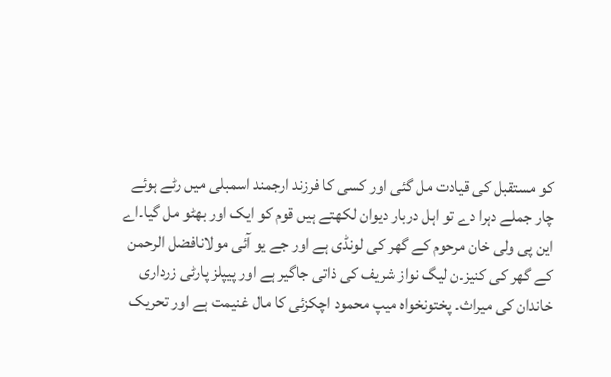کو مستقبل کی قیادت مل گئی اور کسی کا فرزند ارجمند اسمبلی میں رٹے ہوئے چار جملے دہرا دے تو اہل دربار دیوان لکھتے ہیں قوم کو ایک اور بھٹو مل گیا۔اے این پی ولی خان مرحوم کے گھر کی لونڈی ہے اور جے یو آئی مولانافضل الرحمن کے گھر کی کنیز۔ن لیگ نواز شریف کی ذاتی جاگیر ہے اور پیپلز پارٹی زرداری خاندان کی میراث۔ پختونخواہ میپ محمود اچکزئی کا مال غنیمت ہے اور تحریک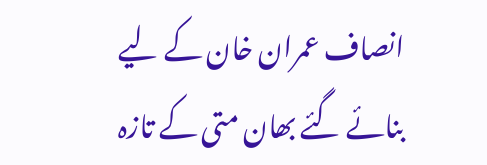انصاف عمران خان کے لیے بنائے گئے بھان متی کے تازہ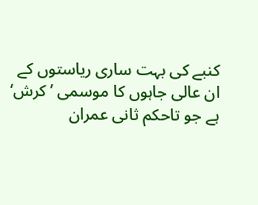کنبے کی بہت ساری ریاستوں کے ان عالی جاہوں کا موسمی ’ کرش‘ ہے جو تاحکم ثانی عمران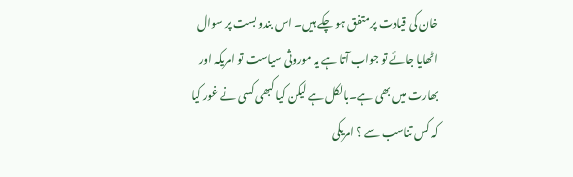خان کی قیادت پر متفق ہو چکے ہیں۔ اس بندو بست پر سوال اٹھایا جائے تو جواب آتا ہے یہ موروثی سیاست تو امریکہ اور بھارت میں بھی ہے۔بالکل ہے لیکن کیا کبھی کسی نے غور کیا کہ کس تناسب سے ؟ امریکی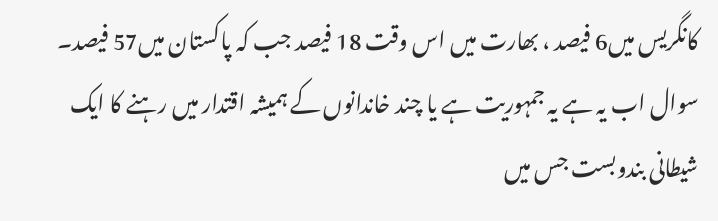کانگریس میں6 فیصد ، بھارت میں اس وقت 18 فیصد جب کہ پاکستان میں57 فیصد۔ سوال اب یہ ہے یہ جمہوریت ہے یا چند خاندانوں کے ہمیشہ اقتدار میں رہنے کا ایک شیطانی بندوبست جس میں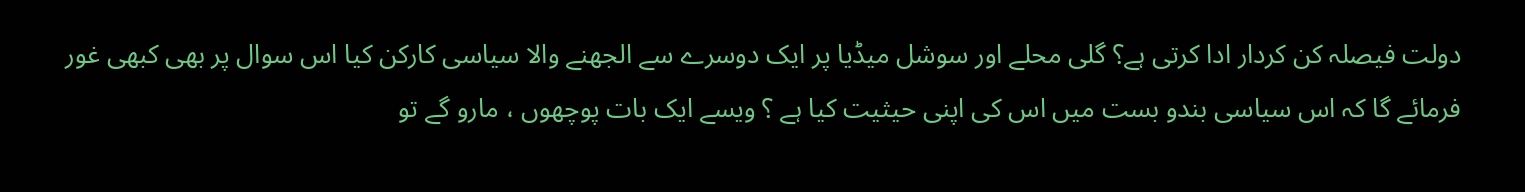دولت فیصلہ کن کردار ادا کرتی ہے؟ گلی محلے اور سوشل میڈیا پر ایک دوسرے سے الجھنے والا سیاسی کارکن کیا اس سوال پر بھی کبھی غور فرمائے گا کہ اس سیاسی بندو بست میں اس کی اپنی حیثیت کیا ہے ؟ ویسے ایک بات پوچھوں ، مارو گے تو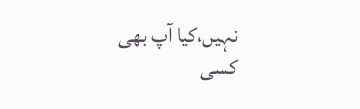نہیں،کیا آپ بھی کسی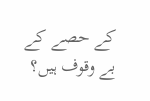کے حصے کے بے وقوف ہیں؟